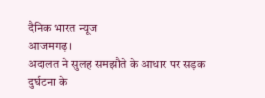दैनिक भारत न्यूज
आजमगढ़।
अदालत ने सुलह समझौते के आधार पर सड़क दुर्घटना के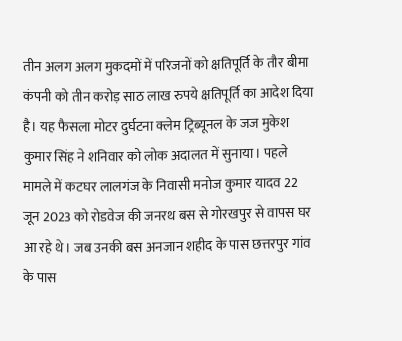तीन अलग अलग मुकदमों में परिजनों को क्षतिपूर्ति के तौर बीमा कंपनी को तीन करोड़ साठ लाख रुपये क्षतिपूर्ति का आदेश दिया है। यह फैसला मोटर दुर्घटना क्लेम ट्रिब्यूनल के जज मुकेश कुमार सिंह ने शनिवार को लोक अदालत में सुनाया। पहले मामले में कटघर लालगंज के निवासी मनोज कुमार यादव 22 जून 2023 को रोडवेज की जनरथ बस से गोरखपुर से वापस घर आ रहे थे। जब उनकी बस अनजान शहीद के पास छत्तरपुर गांव के पास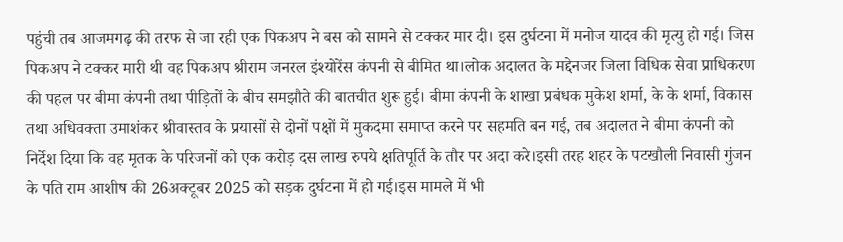पहुंची तब आजमगढ़ की तरफ से जा रही एक पिकअप ने बस को सामने से टक्कर मार दी। इस दुर्घटना में मनोज यादव की मृत्यु हो गई। जिस पिकअप ने टक्कर मारी थी वह पिकअप श्रीराम जनरल इंश्योरेंस कंपनी से बीमित था।लोक अदालत के मद्देनजर जिला विधिक सेवा प्राधिकरण की पहल पर बीमा कंपनी तथा पीड़ितों के बीच समझौते की बातचीत शुरू हुई। बीमा कंपनी के शाखा प्रबंधक मुकेश शर्मा, के के शर्मा, विकास तथा अधिवक्ता उमाशंकर श्रीवास्तव के प्रयासों से दोनों पक्षों में मुकदमा समाप्त करने पर सहमति बन गई, तब अदालत ने बीमा कंपनी को निर्देश दिया कि वह मृतक के परिजनों को एक करोड़ दस लाख रुपये क्षतिपूर्ति के तौर पर अदा करे।इसी तरह शहर के पटखौली निवासी गुंजन के पति राम आशीष की 26अक्टूबर 2025 को सड़क दुर्घटना में हो गई।इस मामले में भी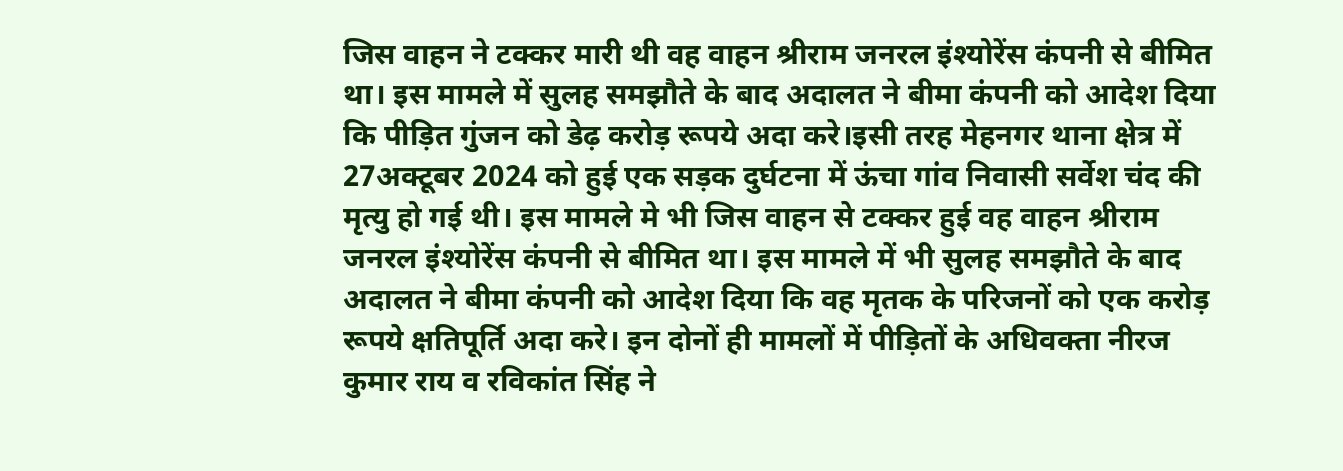जिस वाहन ने टक्कर मारी थी वह वाहन श्रीराम जनरल इंश्योरेंस कंपनी से बीमित था। इस मामले में सुलह समझौते के बाद अदालत ने बीमा कंपनी को आदेश दिया कि पीड़ित गुंजन को डेढ़ करोड़ रूपये अदा करे।इसी तरह मेहनगर थाना क्षेत्र में 27अक्टूबर 2024 को हुई एक सड़क दुर्घटना में ऊंचा गांव निवासी सर्वेश चंद की मृत्यु हो गई थी। इस मामले मे भी जिस वाहन से टक्कर हुई वह वाहन श्रीराम जनरल इंश्योरेंस कंपनी से बीमित था। इस मामले में भी सुलह समझौते के बाद अदालत ने बीमा कंपनी को आदेश दिया कि वह मृतक के परिजनों को एक करोड़ रूपये क्षतिपूर्ति अदा करे। इन दोनों ही मामलों में पीड़ितों के अधिवक्ता नीरज कुमार राय व रविकांत सिंह ने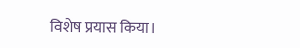विशेष प्रयास किया।